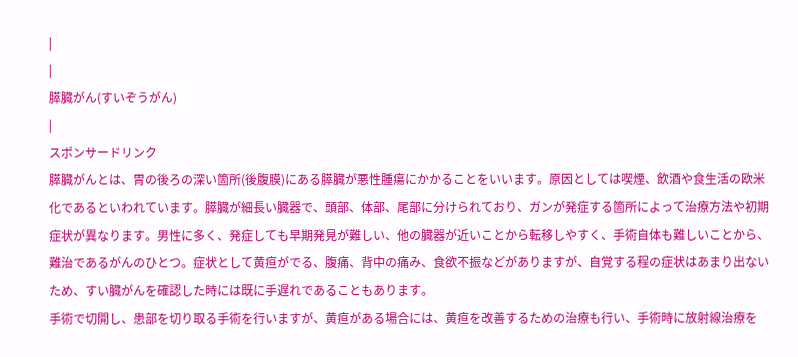|
|
膵臓がん(すいぞうがん)
|
スポンサードリンク
膵臓がんとは、胃の後ろの深い箇所(後腹膜)にある膵臓が悪性腫瘍にかかることをいいます。原因としては喫煙、飲酒や食生活の欧米化であるといわれています。膵臓が細長い臓器で、頭部、体部、尾部に分けられており、ガンが発症する箇所によって治療方法や初期症状が異なります。男性に多く、発症しても早期発見が難しい、他の臓器が近いことから転移しやすく、手術自体も難しいことから、難治であるがんのひとつ。症状として黄疸がでる、腹痛、背中の痛み、食欲不振などがありますが、自覚する程の症状はあまり出ないため、すい臓がんを確認した時には既に手遅れであることもあります。
手術で切開し、患部を切り取る手術を行いますが、黄疸がある場合には、黄疸を改善するための治療も行い、手術時に放射線治療を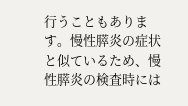行うこともあります。慢性膵炎の症状と似ているため、慢性膵炎の検査時には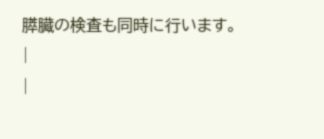膵臓の検査も同時に行います。
|
|